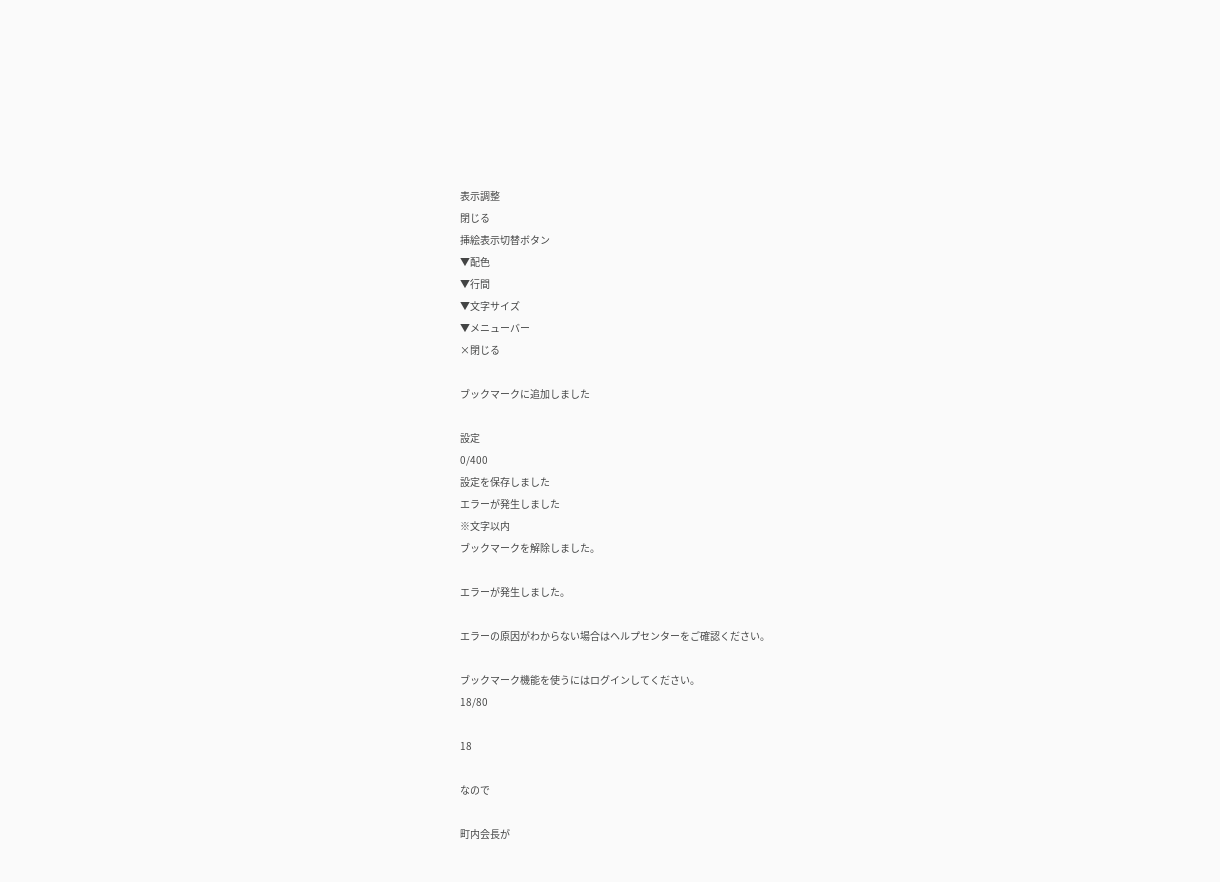表示調整
閉じる
挿絵表示切替ボタン
▼配色
▼行間
▼文字サイズ
▼メニューバー
×閉じる

ブックマークに追加しました

設定
0/400
設定を保存しました
エラーが発生しました
※文字以内
ブックマークを解除しました。

エラーが発生しました。

エラーの原因がわからない場合はヘルプセンターをご確認ください。

ブックマーク機能を使うにはログインしてください。
18/80

18

なので

町内会長が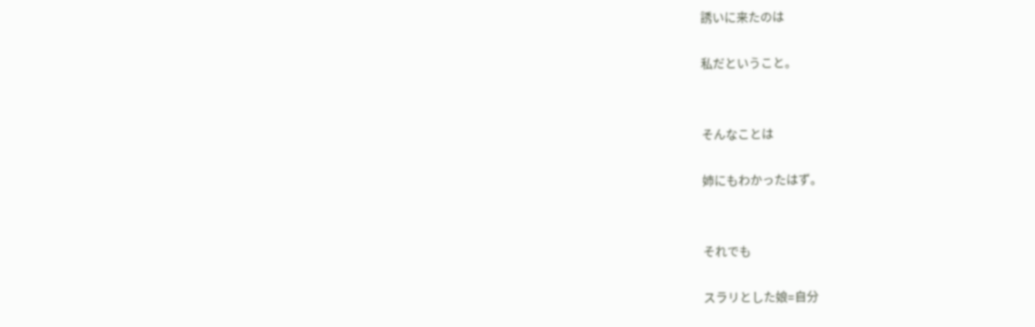誘いに来たのは

私だということ。


そんなことは

姉にもわかったはず。


それでも

スラリとした娘=自分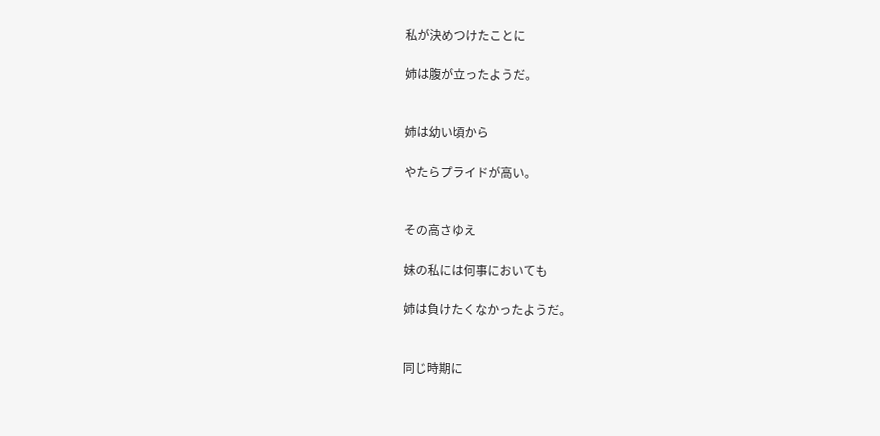私が決めつけたことに

姉は腹が立ったようだ。


姉は幼い頃から

やたらプライドが高い。


その高さゆえ

妹の私には何事においても

姉は負けたくなかったようだ。


同じ時期に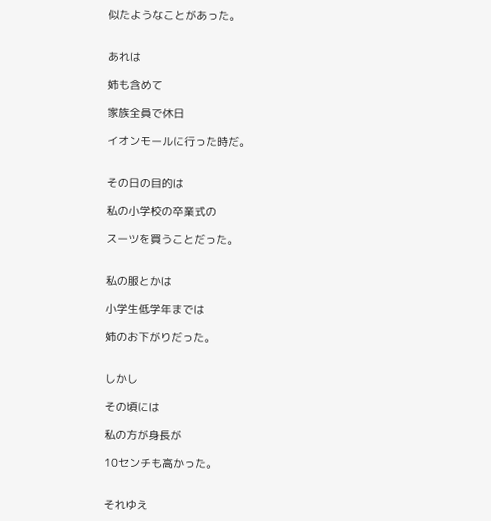似たようなことがあった。


あれは

姉も含めて

家族全員で休日

イオンモールに行った時だ。


その日の目的は

私の小学校の卒業式の

スーツを買うことだった。


私の服とかは

小学生低学年までは

姉のお下がりだった。


しかし

その頃には

私の方が身長が

10センチも高かった。


それゆえ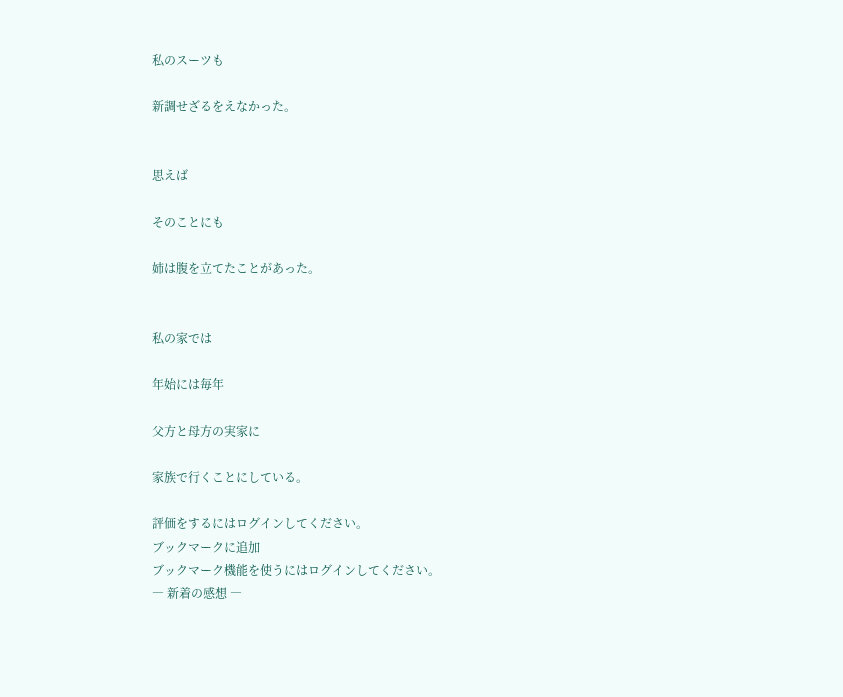私のスーツも

新調せざるをえなかった。


思えば

そのことにも

姉は腹を立てたことがあった。


私の家では

年始には毎年

父方と母方の実家に

家族で行くことにしている。

評価をするにはログインしてください。
ブックマークに追加
ブックマーク機能を使うにはログインしてください。
― 新着の感想 ―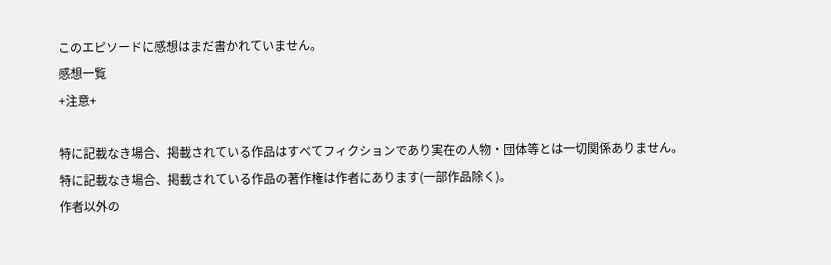このエピソードに感想はまだ書かれていません。
感想一覧
+注意+

特に記載なき場合、掲載されている作品はすべてフィクションであり実在の人物・団体等とは一切関係ありません。
特に記載なき場合、掲載されている作品の著作権は作者にあります(一部作品除く)。
作者以外の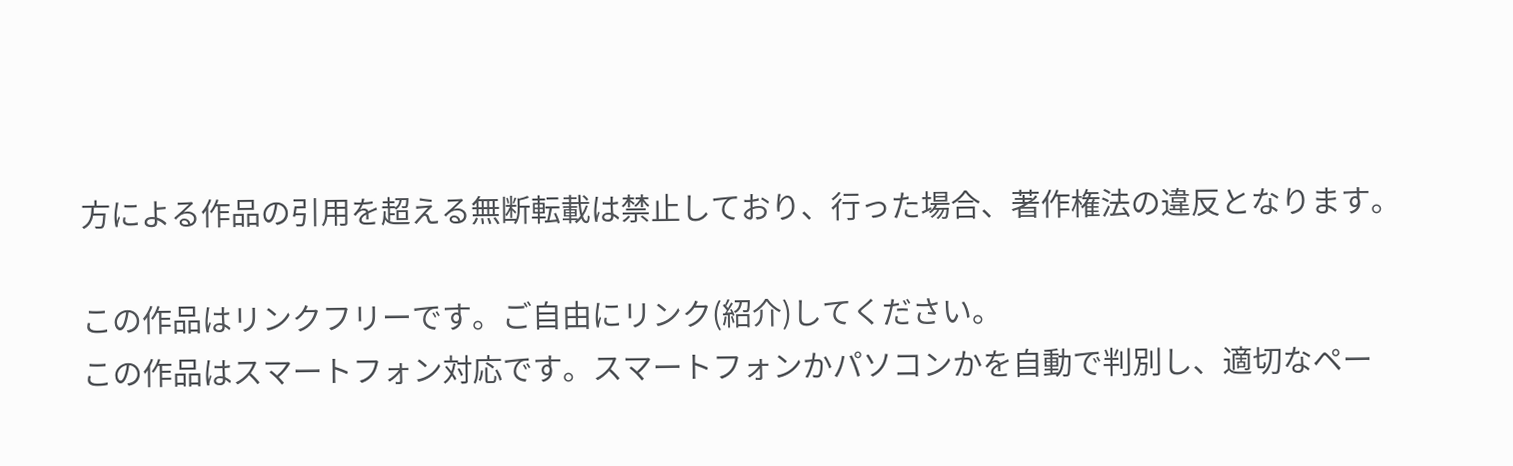方による作品の引用を超える無断転載は禁止しており、行った場合、著作権法の違反となります。

この作品はリンクフリーです。ご自由にリンク(紹介)してください。
この作品はスマートフォン対応です。スマートフォンかパソコンかを自動で判別し、適切なペー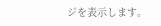ジを表示します。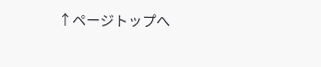↑ページトップへ